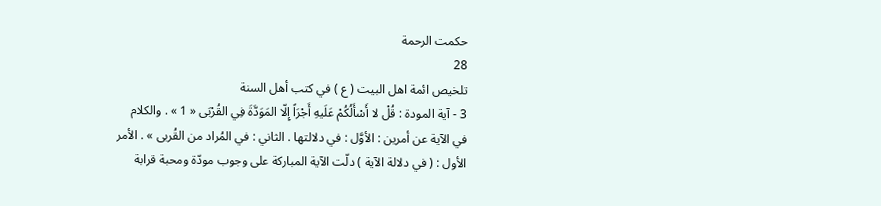حكمت الرحمة
28
تلخيص ائمة اهل البيت ( ع ) في كتب أهل السنة
3 - آية المودة : قُلْ لا أَسْأَلُكُمْ عَلَيهِ أَجْرَاً إِلّا المَوَدَّةَ فِي القُرْبَى « 1 » . والكلام في الآية عن أمرين : الأوَّل : في دلالتها . الثاني : في المُراد من القُربى » . الأمر الأول : ( في دلالة الآية ) دلّت الآية المباركة على وجوب مودّة ومحبة قرابة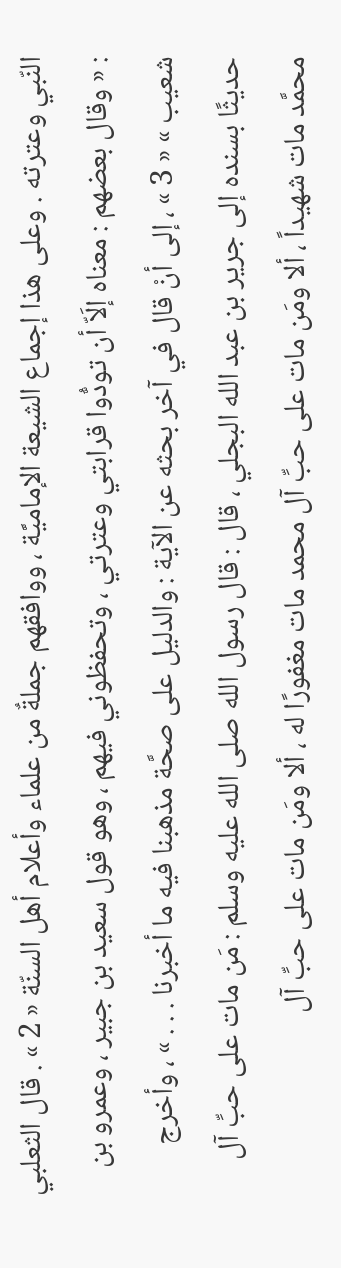النّبي وعترته . وعلى هذا إجماع الشيعة الإماميَّة ، ووافقهم جملةٌ من علماء وأعلام أهل السنّة « 2 » . قال الثعلبي : « وقال بعضهم : معناه إلَاّ أن تودُّوا قرابتي وعترتي ، وتحفظوني فيهم ، وهو قول سعيد بن جبير ، وعمرو بن شعيب » « 3 » ، إلى أنْ قال في آخر بحثه عن الآية : والدليل على صحَّة مذهبنا فيه ما أخبرنا . . . » ، وأخرج حديثًا بسنده إلى جرير بن عبد الله البجلي ، قال : قال رسول الله صلى الله عليه وسلم : مَن مات على حبِّ آل محمَّد مات شهيداً ، ألا ومَن مات على حبِّ آل محمد مات مغفورًا له ، ألا ومَن مات على حبِّ آل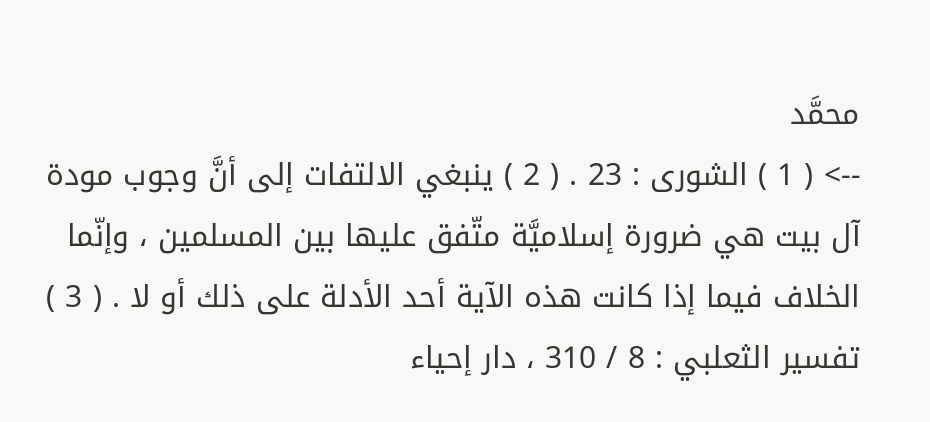محمَّد
--> ( 1 ) الشورى : 23 . ( 2 ) ينبغي الالتفات إلى أنَّ وجوب مودة آل بيت هي ضرورة إسلاميَّة متّفق عليها بين المسلمين ، وإنّما الخلاف فيما إذا كانت هذه الآية أحد الأدلة على ذلك أو لا . ( 3 ) تفسير الثعلبي : 8 / 310 ، دار إحياء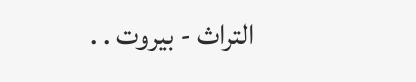التراث - بيروت . .